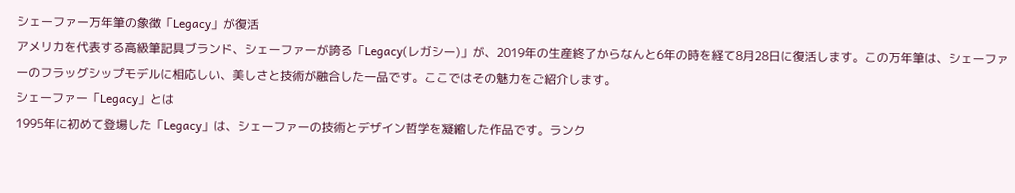シェーファー万年筆の象徴「Legacy」が復活
アメリカを代表する高級筆記具ブランド、シェーファーが誇る「Legacy(レガシー)」が、2019年の生産終了からなんと6年の時を経て8月28日に復活します。この万年筆は、シェーファーのフラッグシップモデルに相応しい、美しさと技術が融合した一品です。ここではその魅力をご紹介します。
シェーファー「Legacy」とは
1995年に初めて登場した「Legacy」は、シェーファーの技術とデザイン哲学を凝縮した作品です。ランク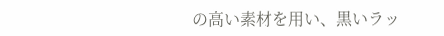の高い素材を用い、黒いラッ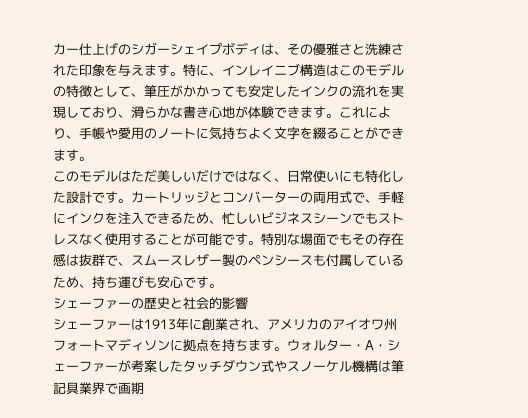カー仕上げのシガーシェイプボディは、その優雅さと洗練された印象を与えます。特に、インレイニブ構造はこのモデルの特徴として、筆圧がかかっても安定したインクの流れを実現しており、滑らかな書き心地が体験できます。これにより、手帳や愛用のノートに気持ちよく文字を綴ることができます。
このモデルはただ美しいだけではなく、日常使いにも特化した設計です。カートリッジとコンバーターの両用式で、手軽にインクを注入できるため、忙しいビジネスシーンでもストレスなく使用することが可能です。特別な場面でもその存在感は抜群で、スムースレザー製のペンシースも付属しているため、持ち運びも安心です。
シェーファーの歴史と社会的影響
シェーファーは1913年に創業され、アメリカのアイオワ州フォートマディソンに拠点を持ちます。ウォルター・A・シェーファーが考案したタッチダウン式やスノーケル機構は筆記具業界で画期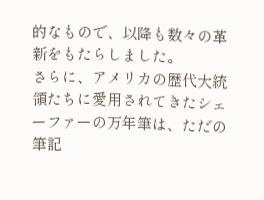的なもので、以降も数々の革新をもたらしました。
さらに、アメリカの歴代大統領たちに愛用されてきたシェーファーの万年筆は、ただの筆記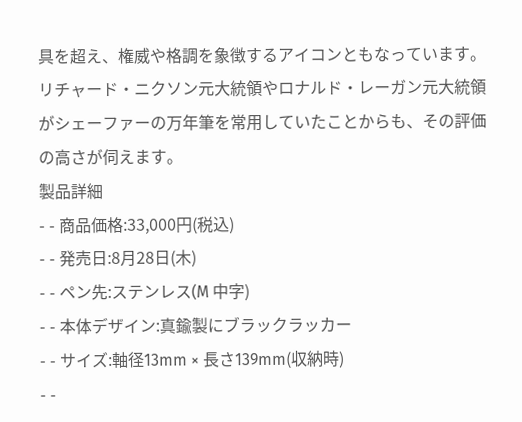具を超え、権威や格調を象徴するアイコンともなっています。リチャード・ニクソン元大統領やロナルド・レーガン元大統領がシェーファーの万年筆を常用していたことからも、その評価の高さが伺えます。
製品詳細
- - 商品価格:33,000円(税込)
- - 発売日:8月28日(木)
- - ペン先:ステンレス(M 中字)
- - 本体デザイン:真鍮製にブラックラッカー
- - サイズ:軸径13mm × 長さ139mm(収納時)
- -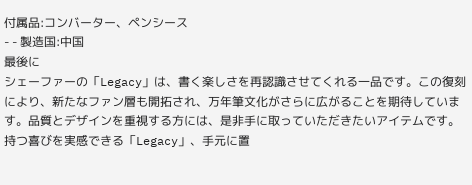付属品:コンバーター、ペンシース
- - 製造国:中国
最後に
シェーファーの「Legacy」は、書く楽しさを再認識させてくれる一品です。この復刻により、新たなファン層も開拓され、万年筆文化がさらに広がることを期待しています。品質とデザインを重視する方には、是非手に取っていただきたいアイテムです。持つ喜びを実感できる「Legacy」、手元に置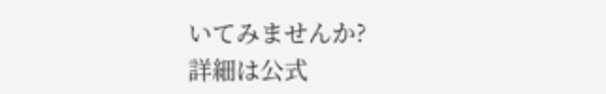いてみませんか?
詳細は公式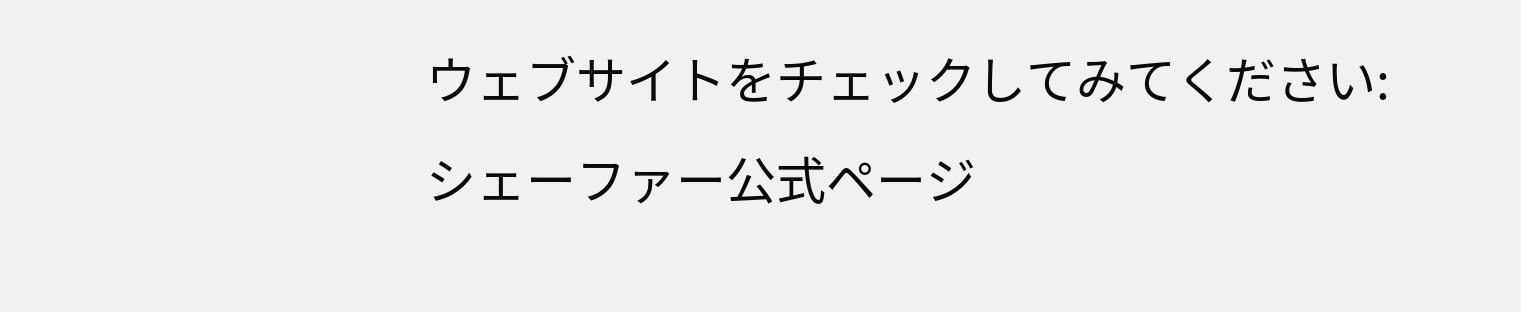ウェブサイトをチェックしてみてください:
シェーファー公式ページ